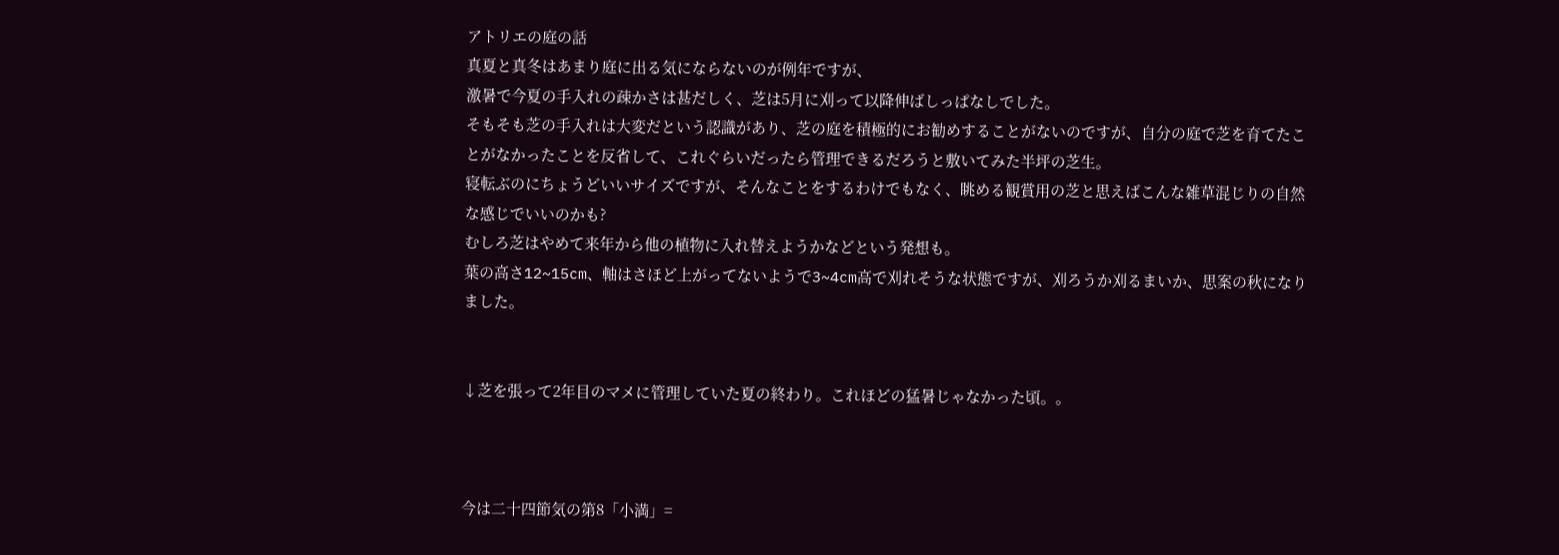アトリエの庭の話
真夏と真冬はあまり庭に出る気にならないのが例年ですが、
激暑で今夏の手入れの疎かさは甚だしく、芝は5月に刈って以降伸ばしっぱなしでした。
そもそも芝の手入れは大変だという認識があり、芝の庭を積極的にお勧めすることがないのですが、自分の庭で芝を育てたことがなかったことを反省して、これぐらいだったら管理できるだろうと敷いてみた半坪の芝生。
寝転ぶのにちょうどいいサイズですが、そんなことをするわけでもなく、眺める観賞用の芝と思えばこんな雑草混じりの自然な感じでいいのかも?
むしろ芝はやめて来年から他の植物に入れ替えようかなどという発想も。
葉の高さ12~15cm、軸はさほど上がってないようで3~4cm高で刈れそうな状態ですが、刈ろうか刈るまいか、思案の秋になりました。


↓芝を張って2年目のマメに管理していた夏の終わり。これほどの猛暑じゃなかった頃。。



今は二十四節気の第8「小満」=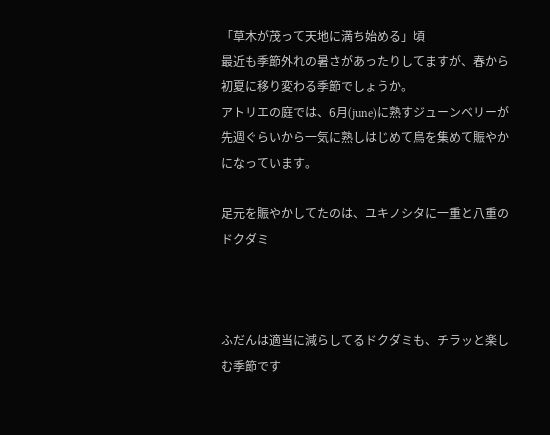「草木が茂って天地に満ち始める」頃
最近も季節外れの暑さがあったりしてますが、春から初夏に移り変わる季節でしょうか。
アトリエの庭では、6月(june)に熟すジューンベリーが先週ぐらいから一気に熟しはじめて鳥を集めて賑やかになっています。

足元を賑やかしてたのは、ユキノシタに一重と八重のドクダミ



ふだんは適当に減らしてるドクダミも、チラッと楽しむ季節です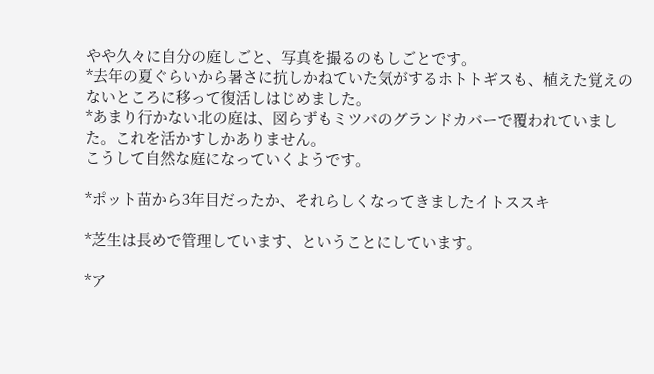やや久々に自分の庭しごと、写真を撮るのもしごとです。
*去年の夏ぐらいから暑さに抗しかねていた気がするホトトギスも、植えた覚えのないところに移って復活しはじめました。
*あまり行かない北の庭は、図らずもミツバのグランドカバーで覆われていました。これを活かすしかありません。
こうして自然な庭になっていくようです。

*ポット苗から3年目だったか、それらしくなってきましたイトススキ

*芝生は長めで管理しています、ということにしています。

*ア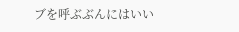ブを呼ぶぶんにはいい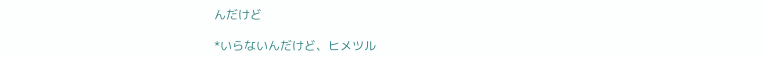んだけど

*いらないんだけど、ヒメツル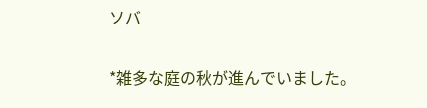ソバ

*雑多な庭の秋が進んでいました。